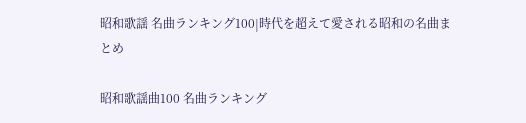昭和歌謡 名曲ランキング100|時代を超えて愛される昭和の名曲まとめ

昭和歌謡曲100 名曲ランキング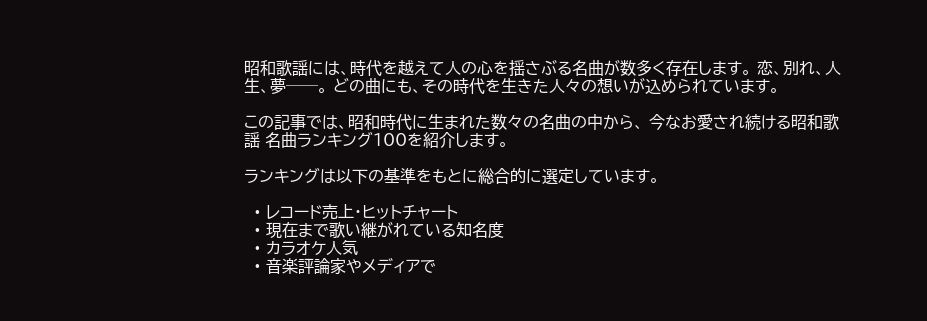昭和歌謡には、時代を越えて人の心を揺さぶる名曲が数多く存在します。 恋、別れ、人生、夢──。 どの曲にも、その時代を生きた人々の想いが込められています。

この記事では、昭和時代に生まれた数々の名曲の中から、 今なお愛され続ける昭和歌謡 名曲ランキング100を紹介します。

ランキングは以下の基準をもとに総合的に選定しています。

  • レコード売上・ヒットチャート
  • 現在まで歌い継がれている知名度
  • カラオケ人気
  • 音楽評論家やメディアで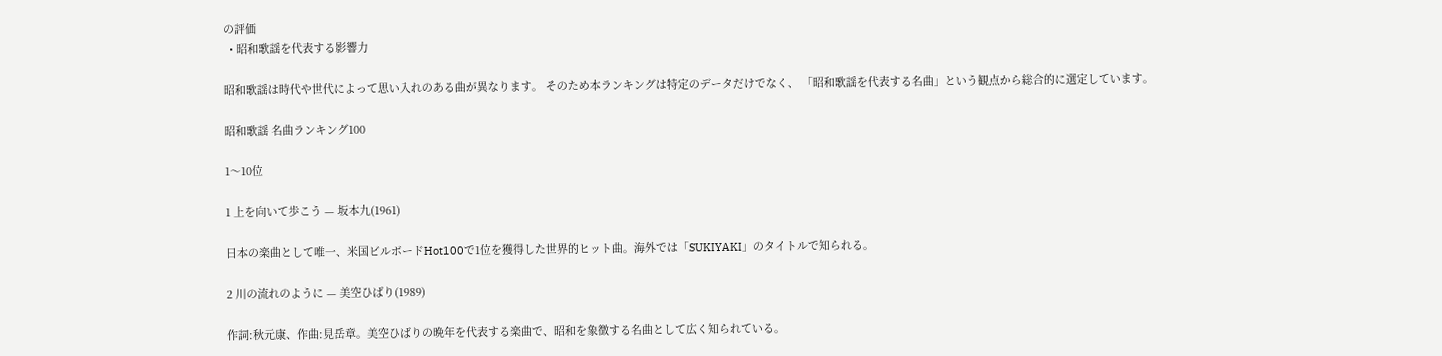の評価
  • 昭和歌謡を代表する影響力

昭和歌謡は時代や世代によって思い入れのある曲が異なります。 そのため本ランキングは特定のデータだけでなく、 「昭和歌謡を代表する名曲」という観点から総合的に選定しています。

昭和歌謡 名曲ランキング100

1〜10位

1 上を向いて歩こう — 坂本九(1961)

日本の楽曲として唯一、米国ビルボードHot100で1位を獲得した世界的ヒット曲。海外では「SUKIYAKI」のタイトルで知られる。

2 川の流れのように — 美空ひばり(1989)

作詞:秋元康、作曲:見岳章。美空ひばりの晩年を代表する楽曲で、昭和を象徴する名曲として広く知られている。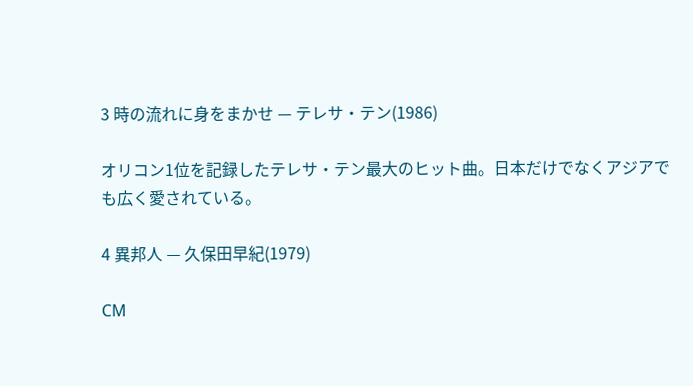3 時の流れに身をまかせ — テレサ・テン(1986)

オリコン1位を記録したテレサ・テン最大のヒット曲。日本だけでなくアジアでも広く愛されている。

4 異邦人 — 久保田早紀(1979)

CM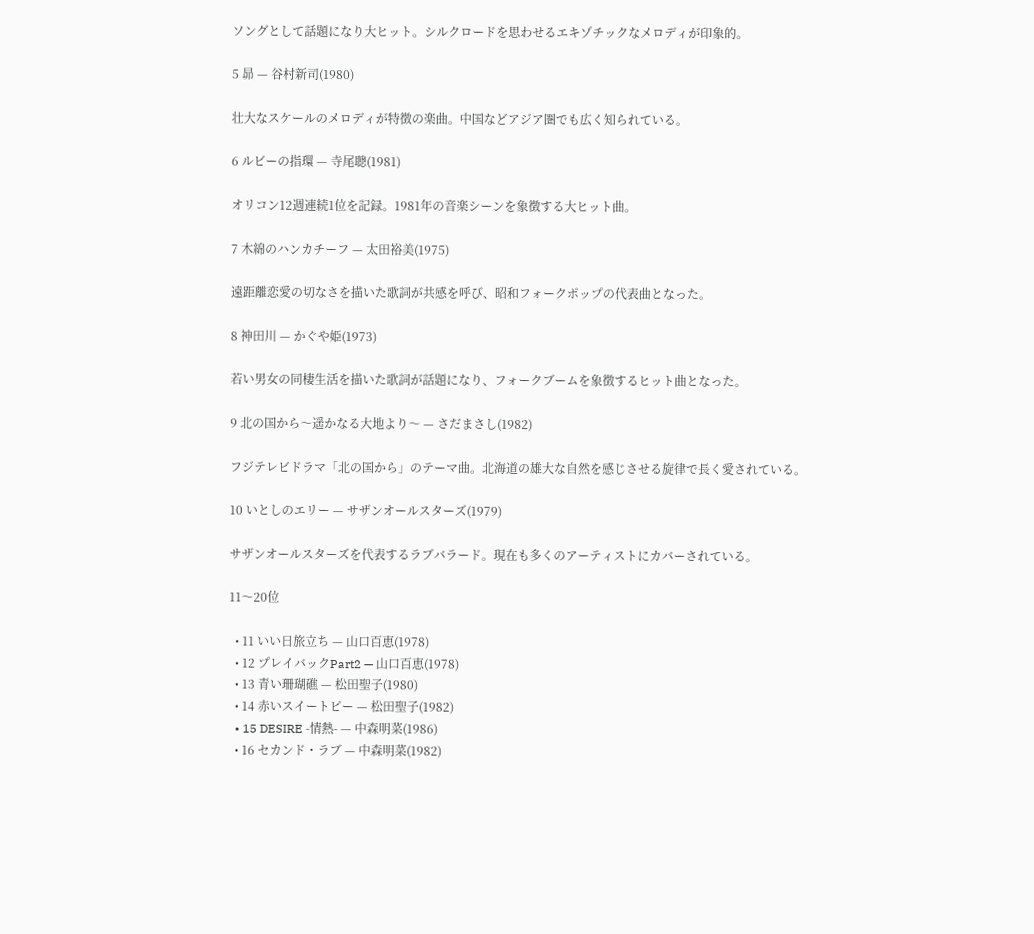ソングとして話題になり大ヒット。シルクロードを思わせるエキゾチックなメロディが印象的。

5 昴 — 谷村新司(1980)

壮大なスケールのメロディが特徴の楽曲。中国などアジア圏でも広く知られている。

6 ルビーの指環 — 寺尾聰(1981)

オリコン12週連続1位を記録。1981年の音楽シーンを象徴する大ヒット曲。

7 木綿のハンカチーフ — 太田裕美(1975)

遠距離恋愛の切なさを描いた歌詞が共感を呼び、昭和フォークポップの代表曲となった。

8 神田川 — かぐや姫(1973)

若い男女の同棲生活を描いた歌詞が話題になり、フォークブームを象徴するヒット曲となった。

9 北の国から〜遥かなる大地より〜 — さだまさし(1982)

フジテレビドラマ「北の国から」のテーマ曲。北海道の雄大な自然を感じさせる旋律で長く愛されている。

10 いとしのエリー — サザンオールスターズ(1979)

サザンオールスターズを代表するラブバラード。現在も多くのアーティストにカバーされている。

11〜20位

  • 11 いい日旅立ち — 山口百恵(1978)
  • 12 プレイバックPart2 — 山口百恵(1978)
  • 13 青い珊瑚礁 — 松田聖子(1980)
  • 14 赤いスイートピー — 松田聖子(1982)
  • 15 DESIRE -情熱- — 中森明菜(1986)
  • 16 セカンド・ラブ — 中森明菜(1982)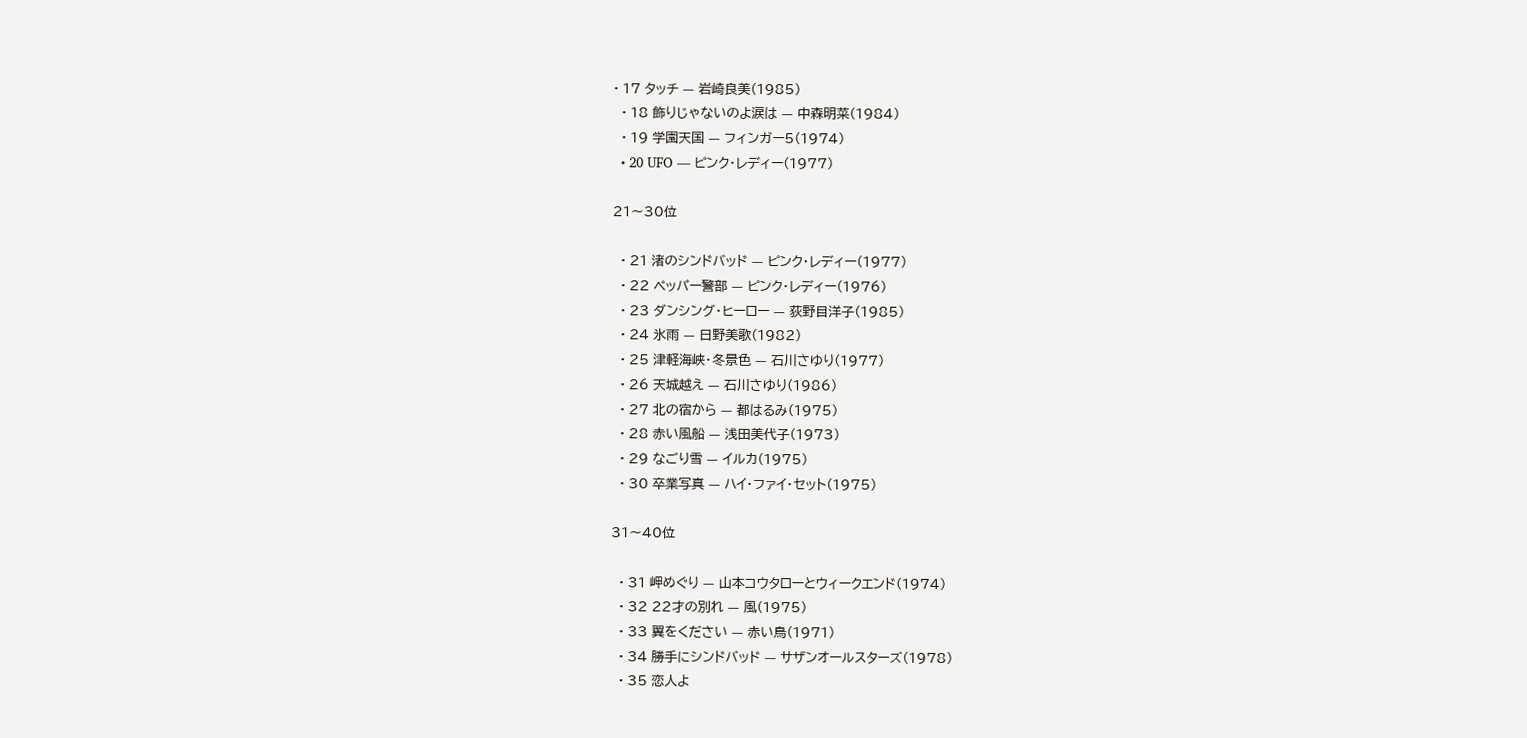• 17 タッチ — 岩崎良美(1985)
  • 18 飾りじゃないのよ涙は — 中森明菜(1984)
  • 19 学園天国 — フィンガー5(1974)
  • 20 UFO — ピンク・レディー(1977)

21〜30位

  • 21 渚のシンドバッド — ピンク・レディー(1977)
  • 22 ペッパー警部 — ピンク・レディー(1976)
  • 23 ダンシング・ヒーロー — 荻野目洋子(1985)
  • 24 氷雨 — 日野美歌(1982)
  • 25 津軽海峡・冬景色 — 石川さゆり(1977)
  • 26 天城越え — 石川さゆり(1986)
  • 27 北の宿から — 都はるみ(1975)
  • 28 赤い風船 — 浅田美代子(1973)
  • 29 なごり雪 — イルカ(1975)
  • 30 卒業写真 — ハイ・ファイ・セット(1975)

31〜40位

  • 31 岬めぐり — 山本コウタローとウィークエンド(1974)
  • 32 22才の別れ — 風(1975)
  • 33 翼をください — 赤い鳥(1971)
  • 34 勝手にシンドバッド — サザンオールスターズ(1978)
  • 35 恋人よ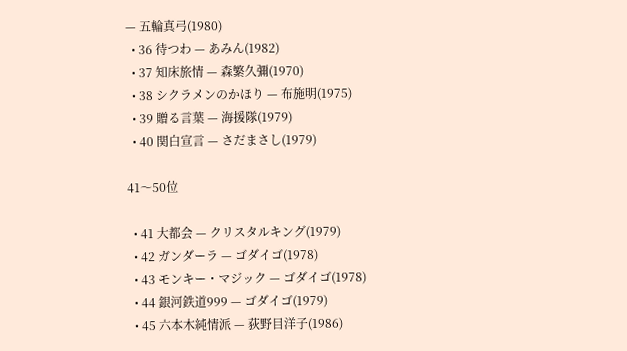— 五輪真弓(1980)
  • 36 待つわ — あみん(1982)
  • 37 知床旅情 — 森繁久彌(1970)
  • 38 シクラメンのかほり — 布施明(1975)
  • 39 贈る言葉 — 海援隊(1979)
  • 40 関白宣言 — さだまさし(1979)

41〜50位

  • 41 大都会 — クリスタルキング(1979)
  • 42 ガンダーラ — ゴダイゴ(1978)
  • 43 モンキー・マジック — ゴダイゴ(1978)
  • 44 銀河鉄道999 — ゴダイゴ(1979)
  • 45 六本木純情派 — 荻野目洋子(1986)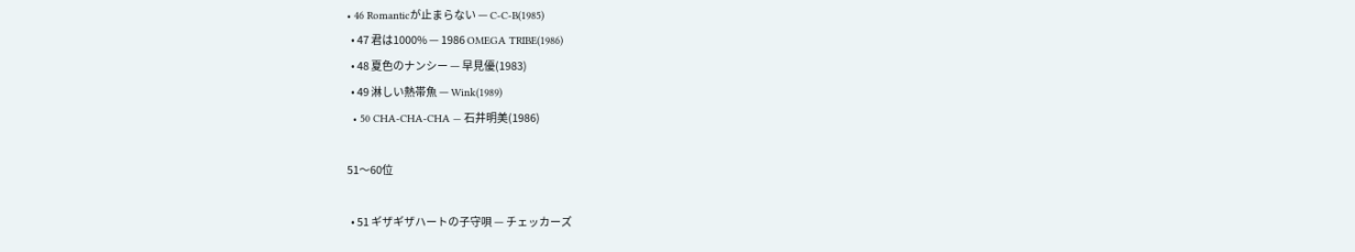• 46 Romanticが止まらない — C-C-B(1985)
  • 47 君は1000% — 1986 OMEGA TRIBE(1986)
  • 48 夏色のナンシー — 早見優(1983)
  • 49 淋しい熱帯魚 — Wink(1989)
  • 50 CHA-CHA-CHA — 石井明美(1986)

51〜60位

  • 51 ギザギザハートの子守唄 — チェッカーズ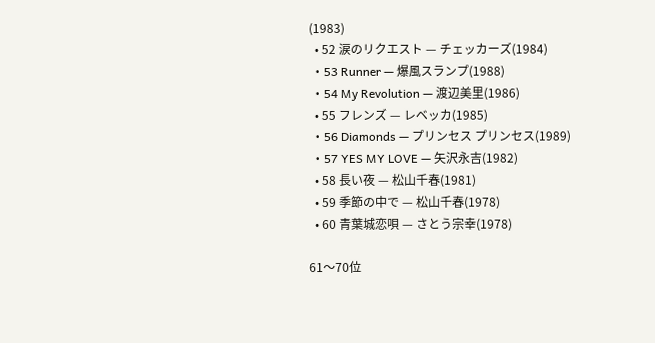(1983)
  • 52 涙のリクエスト — チェッカーズ(1984)
  • 53 Runner — 爆風スランプ(1988)
  • 54 My Revolution — 渡辺美里(1986)
  • 55 フレンズ — レベッカ(1985)
  • 56 Diamonds — プリンセス プリンセス(1989)
  • 57 YES MY LOVE — 矢沢永吉(1982)
  • 58 長い夜 — 松山千春(1981)
  • 59 季節の中で — 松山千春(1978)
  • 60 青葉城恋唄 — さとう宗幸(1978)

61〜70位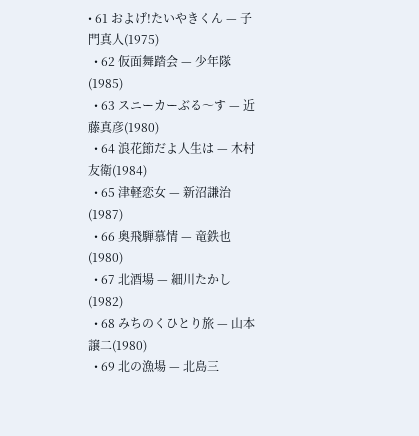• 61 およげ!たいやきくん — 子門真人(1975)
  • 62 仮面舞踏会 — 少年隊(1985)
  • 63 スニーカーぶる〜す — 近藤真彦(1980)
  • 64 浪花節だよ人生は — 木村友衛(1984)
  • 65 津軽恋女 — 新沼謙治(1987)
  • 66 奥飛騨慕情 — 竜鉄也(1980)
  • 67 北酒場 — 細川たかし(1982)
  • 68 みちのくひとり旅 — 山本譲二(1980)
  • 69 北の漁場 — 北島三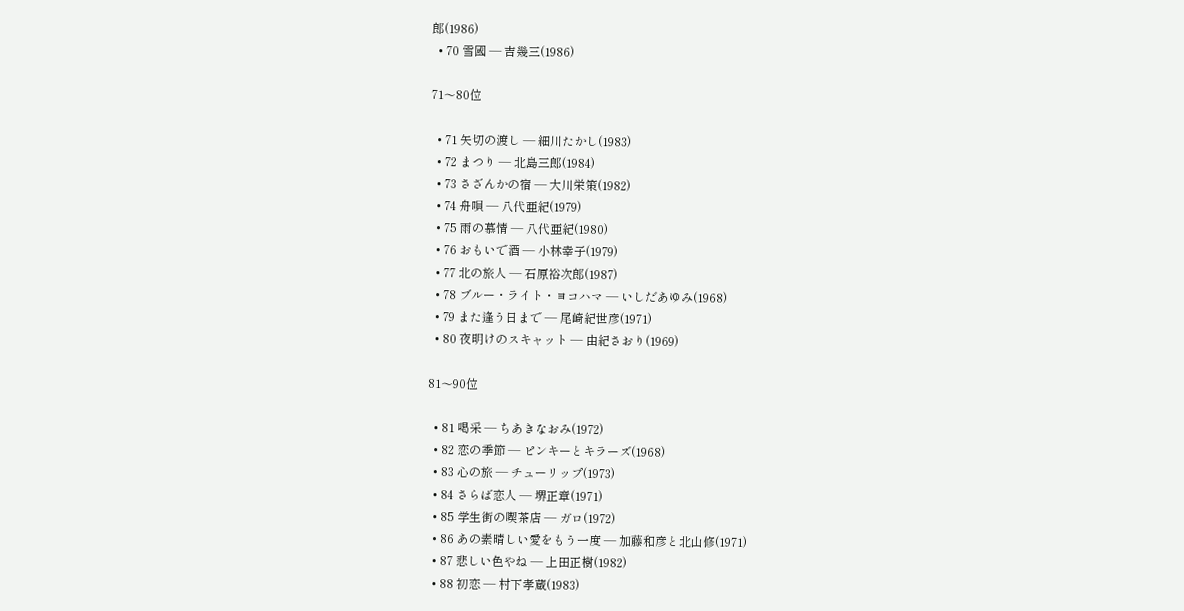郎(1986)
  • 70 雪國 — 吉幾三(1986)

71〜80位

  • 71 矢切の渡し — 細川たかし(1983)
  • 72 まつり — 北島三郎(1984)
  • 73 さざんかの宿 — 大川栄策(1982)
  • 74 舟唄 — 八代亜紀(1979)
  • 75 雨の慕情 — 八代亜紀(1980)
  • 76 おもいで酒 — 小林幸子(1979)
  • 77 北の旅人 — 石原裕次郎(1987)
  • 78 ブルー・ライト・ヨコハマ — いしだあゆみ(1968)
  • 79 また逢う日まで — 尾崎紀世彦(1971)
  • 80 夜明けのスキャット — 由紀さおり(1969)

81〜90位

  • 81 喝采 — ちあきなおみ(1972)
  • 82 恋の季節 — ピンキーとキラーズ(1968)
  • 83 心の旅 — チューリップ(1973)
  • 84 さらば恋人 — 堺正章(1971)
  • 85 学生街の喫茶店 — ガロ(1972)
  • 86 あの素晴しい愛をもう一度 — 加藤和彦と北山修(1971)
  • 87 悲しい色やね — 上田正樹(1982)
  • 88 初恋 — 村下孝蔵(1983)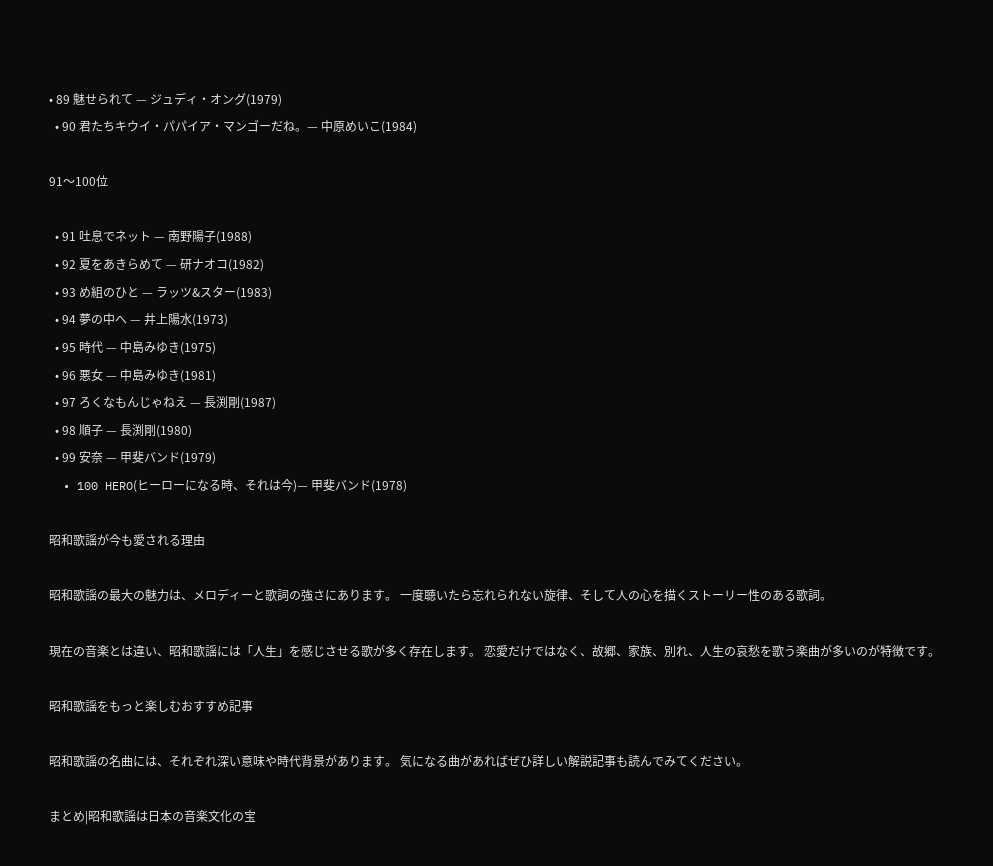• 89 魅せられて — ジュディ・オング(1979)
  • 90 君たちキウイ・パパイア・マンゴーだね。— 中原めいこ(1984)

91〜100位

  • 91 吐息でネット — 南野陽子(1988)
  • 92 夏をあきらめて — 研ナオコ(1982)
  • 93 め組のひと — ラッツ&スター(1983)
  • 94 夢の中へ — 井上陽水(1973)
  • 95 時代 — 中島みゆき(1975)
  • 96 悪女 — 中島みゆき(1981)
  • 97 ろくなもんじゃねえ — 長渕剛(1987)
  • 98 順子 — 長渕剛(1980)
  • 99 安奈 — 甲斐バンド(1979)
  • 100 HERO(ヒーローになる時、それは今)— 甲斐バンド(1978)

昭和歌謡が今も愛される理由

昭和歌謡の最大の魅力は、メロディーと歌詞の強さにあります。 一度聴いたら忘れられない旋律、そして人の心を描くストーリー性のある歌詞。

現在の音楽とは違い、昭和歌謡には「人生」を感じさせる歌が多く存在します。 恋愛だけではなく、故郷、家族、別れ、人生の哀愁を歌う楽曲が多いのが特徴です。

昭和歌謡をもっと楽しむおすすめ記事

昭和歌謡の名曲には、それぞれ深い意味や時代背景があります。 気になる曲があればぜひ詳しい解説記事も読んでみてください。

まとめ|昭和歌謡は日本の音楽文化の宝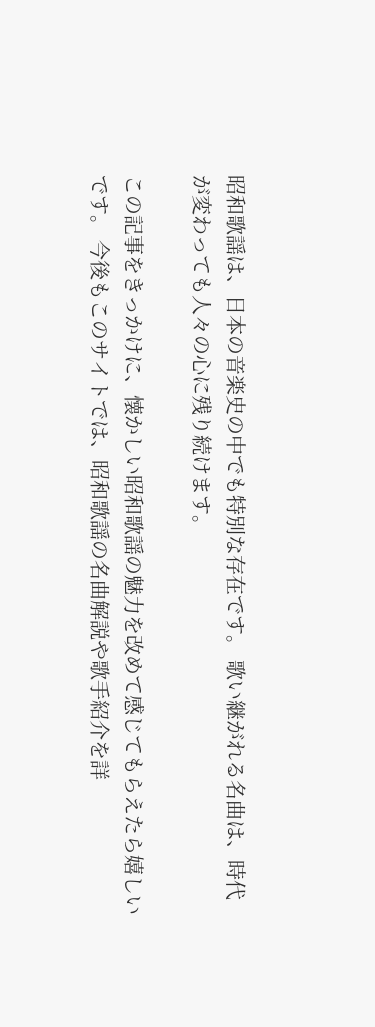昭和歌謡は、日本の音楽史の中でも特別な存在です。 歌い継がれる名曲は、時代が変わっても人々の心に残り続けます。

この記事をきっかけに、懐かしい昭和歌謡の魅力を改めて感じてもらえたら嬉しいです。 今後もこのサイトでは、昭和歌謡の名曲解説や歌手紹介を詳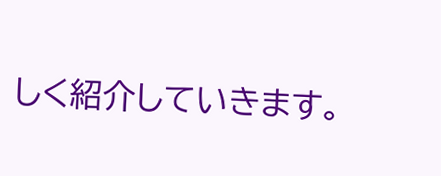しく紹介していきます。